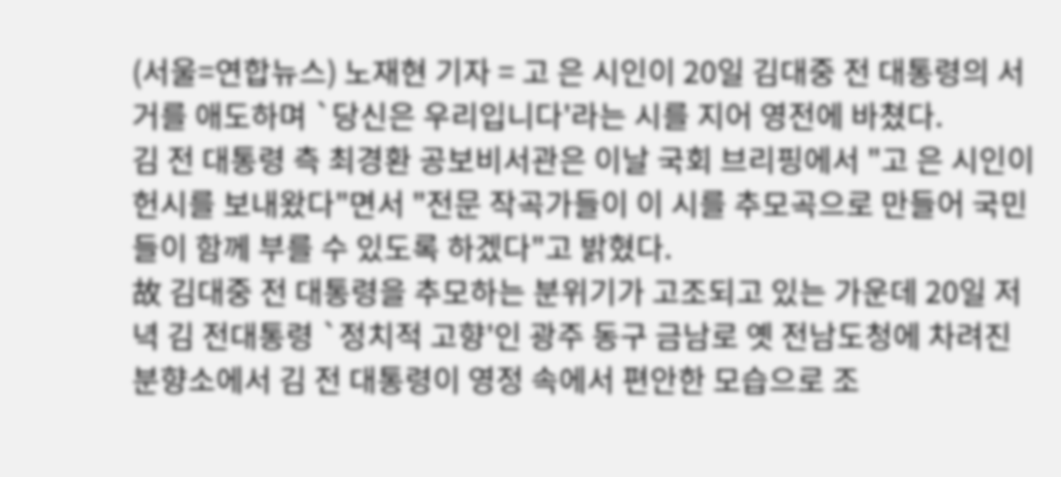(서울=연합뉴스) 노재현 기자 = 고 은 시인이 20일 김대중 전 대통령의 서거를 애도하며 `당신은 우리입니다'라는 시를 지어 영전에 바쳤다.
김 전 대통령 측 최경환 공보비서관은 이날 국회 브리핑에서 "고 은 시인이 헌시를 보내왔다"면서 "전문 작곡가들이 이 시를 추모곡으로 만들어 국민들이 함께 부를 수 있도록 하겠다"고 밝혔다.
故 김대중 전 대통령을 추모하는 분위기가 고조되고 있는 가운데 20일 저녁 김 전대통령 `정치적 고향'인 광주 동구 금남로 옛 전남도청에 차려진 분향소에서 김 전 대통령이 영정 속에서 편안한 모습으로 조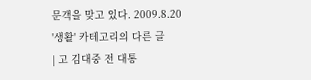문객을 맞고 있다. 2009.8.20
'생활' 카테고리의 다른 글
| 고 김대중 전 대통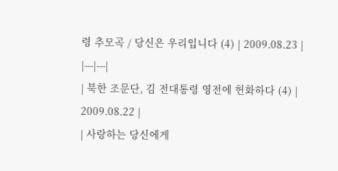령 추모곡 / 당신은 우리입니다 (4) | 2009.08.23 |
|---|---|
| 북한 조문단, 김 전대통령 영전에 헌화하다 (4) | 2009.08.22 |
| 사랑하는 당신에게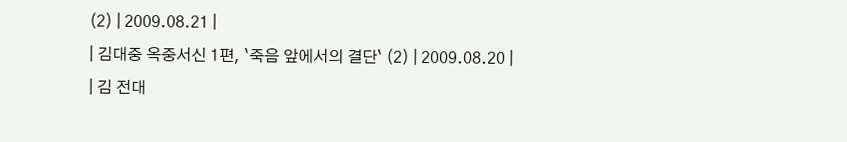(2) | 2009.08.21 |
| 김대중 옥중서신 1편, `죽음 앞에서의 결단` (2) | 2009.08.20 |
| 김 전대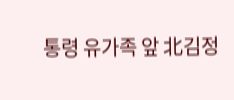통령 유가족 앞 北김정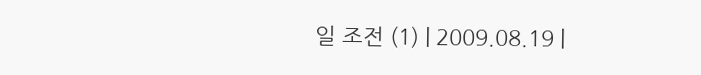일 조전 (1) | 2009.08.19 |